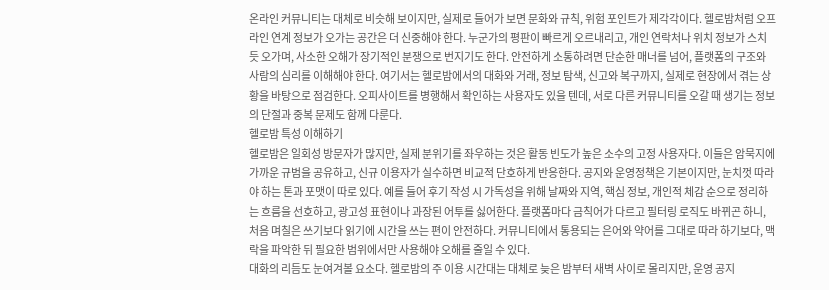온라인 커뮤니티는 대체로 비슷해 보이지만, 실제로 들어가 보면 문화와 규칙, 위험 포인트가 제각각이다. 헬로밤처럼 오프라인 연계 정보가 오가는 공간은 더 신중해야 한다. 누군가의 평판이 빠르게 오르내리고, 개인 연락처나 위치 정보가 스치듯 오가며, 사소한 오해가 장기적인 분쟁으로 번지기도 한다. 안전하게 소통하려면 단순한 매너를 넘어, 플랫폼의 구조와 사람의 심리를 이해해야 한다. 여기서는 헬로밤에서의 대화와 거래, 정보 탐색, 신고와 복구까지, 실제로 현장에서 겪는 상황을 바탕으로 점검한다. 오피사이트를 병행해서 확인하는 사용자도 있을 텐데, 서로 다른 커뮤니티를 오갈 때 생기는 정보의 단절과 중복 문제도 함께 다룬다.
헬로밤 특성 이해하기
헬로밤은 일회성 방문자가 많지만, 실제 분위기를 좌우하는 것은 활동 빈도가 높은 소수의 고정 사용자다. 이들은 암묵지에 가까운 규범을 공유하고, 신규 이용자가 실수하면 비교적 단호하게 반응한다. 공지와 운영정책은 기본이지만, 눈치껏 따라야 하는 톤과 포맷이 따로 있다. 예를 들어 후기 작성 시 가독성을 위해 날짜와 지역, 핵심 정보, 개인적 체감 순으로 정리하는 흐름을 선호하고, 광고성 표현이나 과장된 어투를 싫어한다. 플랫폼마다 금칙어가 다르고 필터링 로직도 바뀌곤 하니, 처음 며칠은 쓰기보다 읽기에 시간을 쓰는 편이 안전하다. 커뮤니티에서 통용되는 은어와 약어를 그대로 따라 하기보다, 맥락을 파악한 뒤 필요한 범위에서만 사용해야 오해를 줄일 수 있다.
대화의 리듬도 눈여겨볼 요소다. 헬로밤의 주 이용 시간대는 대체로 늦은 밤부터 새벽 사이로 몰리지만, 운영 공지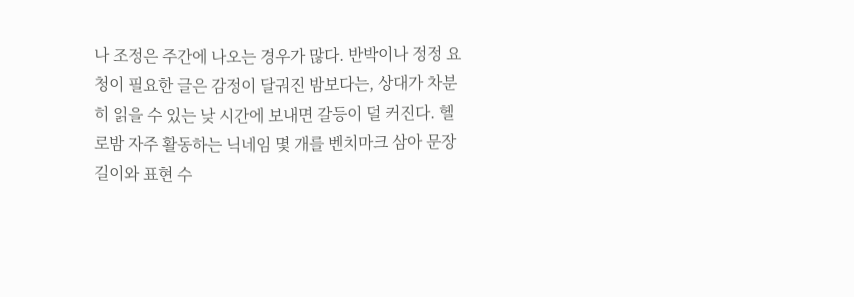나 조정은 주간에 나오는 경우가 많다. 반박이나 정정 요청이 필요한 글은 감정이 달궈진 밤보다는, 상대가 차분히 읽을 수 있는 낮 시간에 보내면 갈등이 덜 커진다. 헬로밤 자주 활동하는 닉네임 몇 개를 벤치마크 삼아 문장 길이와 표현 수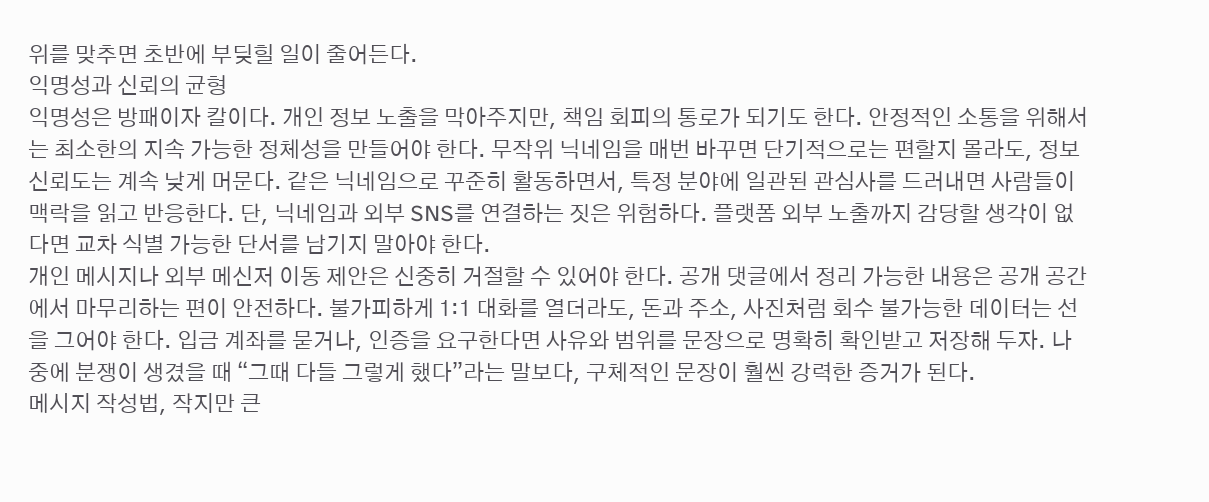위를 맞추면 초반에 부딪힐 일이 줄어든다.
익명성과 신뢰의 균형
익명성은 방패이자 칼이다. 개인 정보 노출을 막아주지만, 책임 회피의 통로가 되기도 한다. 안정적인 소통을 위해서는 최소한의 지속 가능한 정체성을 만들어야 한다. 무작위 닉네임을 매번 바꾸면 단기적으로는 편할지 몰라도, 정보 신뢰도는 계속 낮게 머문다. 같은 닉네임으로 꾸준히 활동하면서, 특정 분야에 일관된 관심사를 드러내면 사람들이 맥락을 읽고 반응한다. 단, 닉네임과 외부 SNS를 연결하는 짓은 위험하다. 플랫폼 외부 노출까지 감당할 생각이 없다면 교차 식별 가능한 단서를 남기지 말아야 한다.
개인 메시지나 외부 메신저 이동 제안은 신중히 거절할 수 있어야 한다. 공개 댓글에서 정리 가능한 내용은 공개 공간에서 마무리하는 편이 안전하다. 불가피하게 1:1 대화를 열더라도, 돈과 주소, 사진처럼 회수 불가능한 데이터는 선을 그어야 한다. 입금 계좌를 묻거나, 인증을 요구한다면 사유와 범위를 문장으로 명확히 확인받고 저장해 두자. 나중에 분쟁이 생겼을 때 “그때 다들 그렇게 했다”라는 말보다, 구체적인 문장이 훨씬 강력한 증거가 된다.
메시지 작성법, 작지만 큰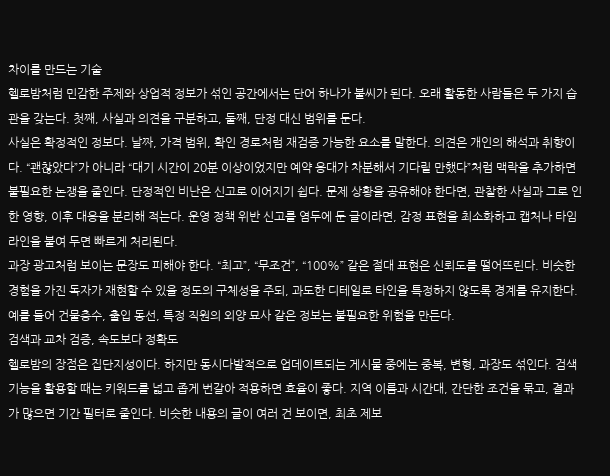차이를 만드는 기술
헬로밤처럼 민감한 주제와 상업적 정보가 섞인 공간에서는 단어 하나가 불씨가 된다. 오래 활동한 사람들은 두 가지 습관을 갖는다. 첫째, 사실과 의견을 구분하고, 둘째, 단정 대신 범위를 둔다.
사실은 확정적인 정보다. 날짜, 가격 범위, 확인 경로처럼 재검증 가능한 요소를 말한다. 의견은 개인의 해석과 취향이다. “괜찮았다”가 아니라 “대기 시간이 20분 이상이었지만 예약 응대가 차분해서 기다릴 만했다”처럼 맥락을 추가하면 불필요한 논쟁을 줄인다. 단정적인 비난은 신고로 이어지기 쉽다. 문제 상황을 공유해야 한다면, 관찰한 사실과 그로 인한 영향, 이후 대응을 분리해 적는다. 운영 정책 위반 신고를 염두에 둔 글이라면, 감정 표현을 최소화하고 캡처나 타임라인을 붙여 두면 빠르게 처리된다.
과장 광고처럼 보이는 문장도 피해야 한다. “최고”, “무조건”, “100%” 같은 절대 표현은 신뢰도를 떨어뜨린다. 비슷한 경험을 가진 독자가 재현할 수 있을 정도의 구체성을 주되, 과도한 디테일로 타인을 특정하지 않도록 경계를 유지한다. 예를 들어 건물층수, 출입 동선, 특정 직원의 외양 묘사 같은 정보는 불필요한 위험을 만든다.
검색과 교차 검증, 속도보다 정확도
헬로밤의 장점은 집단지성이다. 하지만 동시다발적으로 업데이트되는 게시물 중에는 중복, 변형, 과장도 섞인다. 검색 기능을 활용할 때는 키워드를 넓고 좁게 번갈아 적용하면 효율이 좋다. 지역 이름과 시간대, 간단한 조건을 묶고, 결과가 많으면 기간 필터로 줄인다. 비슷한 내용의 글이 여러 건 보이면, 최초 제보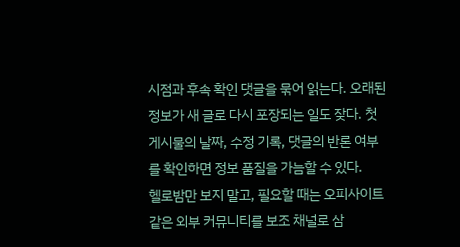시점과 후속 확인 댓글을 묶어 읽는다. 오래된 정보가 새 글로 다시 포장되는 일도 잦다. 첫 게시물의 날짜, 수정 기록, 댓글의 반론 여부를 확인하면 정보 품질을 가늠할 수 있다.
헬로밤만 보지 말고, 필요할 때는 오피사이트 같은 외부 커뮤니티를 보조 채널로 삼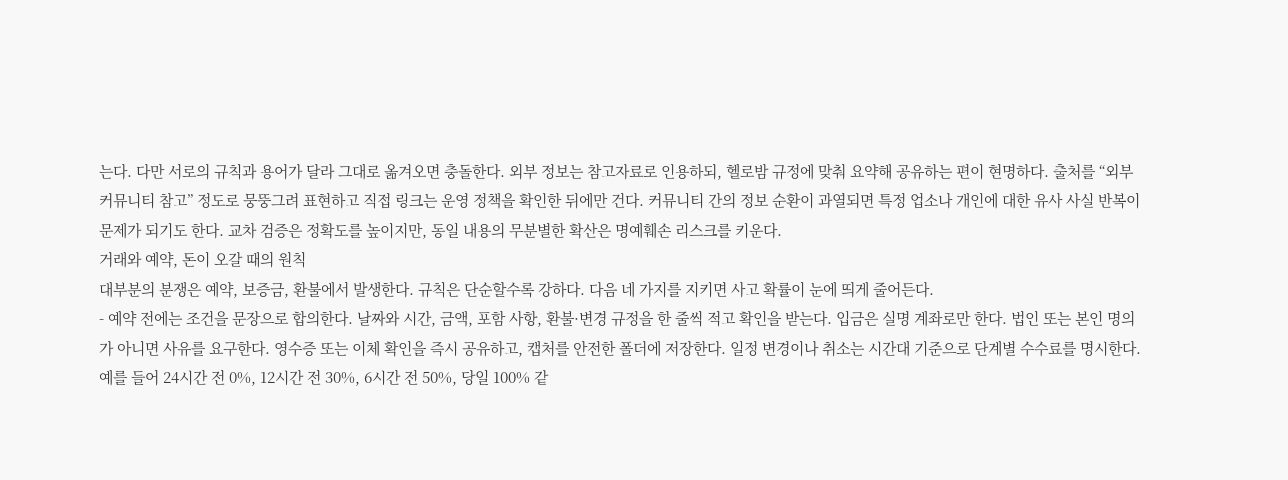는다. 다만 서로의 규칙과 용어가 달라 그대로 옮겨오면 충돌한다. 외부 정보는 참고자료로 인용하되, 헬로밤 규정에 맞춰 요약해 공유하는 편이 현명하다. 출처를 “외부 커뮤니티 참고” 정도로 뭉뚱그려 표현하고 직접 링크는 운영 정책을 확인한 뒤에만 건다. 커뮤니티 간의 정보 순환이 과열되면 특정 업소나 개인에 대한 유사 사실 반복이 문제가 되기도 한다. 교차 검증은 정확도를 높이지만, 동일 내용의 무분별한 확산은 명예훼손 리스크를 키운다.
거래와 예약, 돈이 오갈 때의 원칙
대부분의 분쟁은 예약, 보증금, 환불에서 발생한다. 규칙은 단순할수록 강하다. 다음 네 가지를 지키면 사고 확률이 눈에 띄게 줄어든다.
- 예약 전에는 조건을 문장으로 합의한다. 날짜와 시간, 금액, 포함 사항, 환불·변경 규정을 한 줄씩 적고 확인을 받는다. 입금은 실명 계좌로만 한다. 법인 또는 본인 명의가 아니면 사유를 요구한다. 영수증 또는 이체 확인을 즉시 공유하고, 캡처를 안전한 폴더에 저장한다. 일정 변경이나 취소는 시간대 기준으로 단계별 수수료를 명시한다. 예를 들어 24시간 전 0%, 12시간 전 30%, 6시간 전 50%, 당일 100% 같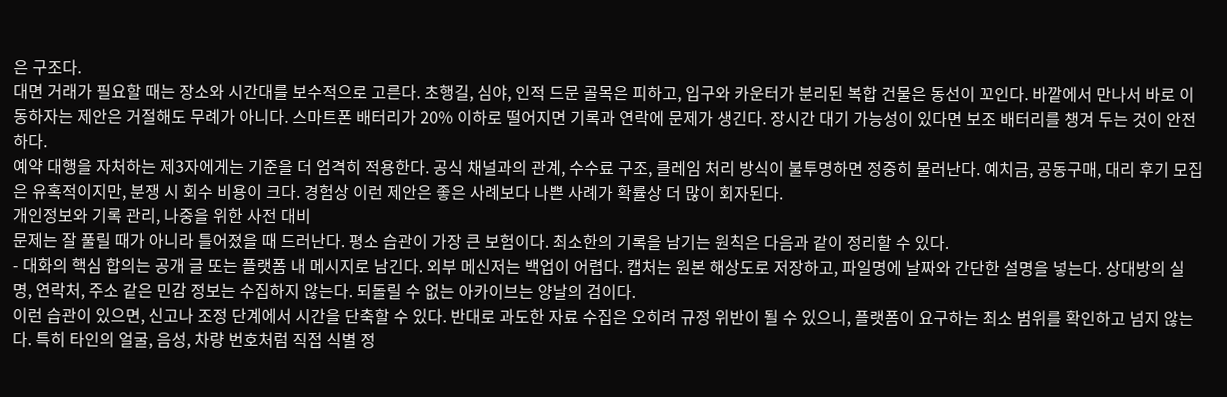은 구조다.
대면 거래가 필요할 때는 장소와 시간대를 보수적으로 고른다. 초행길, 심야, 인적 드문 골목은 피하고, 입구와 카운터가 분리된 복합 건물은 동선이 꼬인다. 바깥에서 만나서 바로 이동하자는 제안은 거절해도 무례가 아니다. 스마트폰 배터리가 20% 이하로 떨어지면 기록과 연락에 문제가 생긴다. 장시간 대기 가능성이 있다면 보조 배터리를 챙겨 두는 것이 안전하다.
예약 대행을 자처하는 제3자에게는 기준을 더 엄격히 적용한다. 공식 채널과의 관계, 수수료 구조, 클레임 처리 방식이 불투명하면 정중히 물러난다. 예치금, 공동구매, 대리 후기 모집은 유혹적이지만, 분쟁 시 회수 비용이 크다. 경험상 이런 제안은 좋은 사례보다 나쁜 사례가 확률상 더 많이 회자된다.
개인정보와 기록 관리, 나중을 위한 사전 대비
문제는 잘 풀릴 때가 아니라 틀어졌을 때 드러난다. 평소 습관이 가장 큰 보험이다. 최소한의 기록을 남기는 원칙은 다음과 같이 정리할 수 있다.
- 대화의 핵심 합의는 공개 글 또는 플랫폼 내 메시지로 남긴다. 외부 메신저는 백업이 어렵다. 캡처는 원본 해상도로 저장하고, 파일명에 날짜와 간단한 설명을 넣는다. 상대방의 실명, 연락처, 주소 같은 민감 정보는 수집하지 않는다. 되돌릴 수 없는 아카이브는 양날의 검이다.
이런 습관이 있으면, 신고나 조정 단계에서 시간을 단축할 수 있다. 반대로 과도한 자료 수집은 오히려 규정 위반이 될 수 있으니, 플랫폼이 요구하는 최소 범위를 확인하고 넘지 않는다. 특히 타인의 얼굴, 음성, 차량 번호처럼 직접 식별 정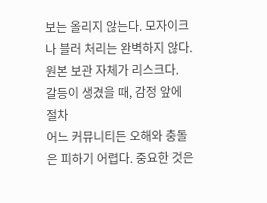보는 올리지 않는다. 모자이크나 블러 처리는 완벽하지 않다. 원본 보관 자체가 리스크다.
갈등이 생겼을 때, 감정 앞에 절차
어느 커뮤니티든 오해와 충돌은 피하기 어렵다. 중요한 것은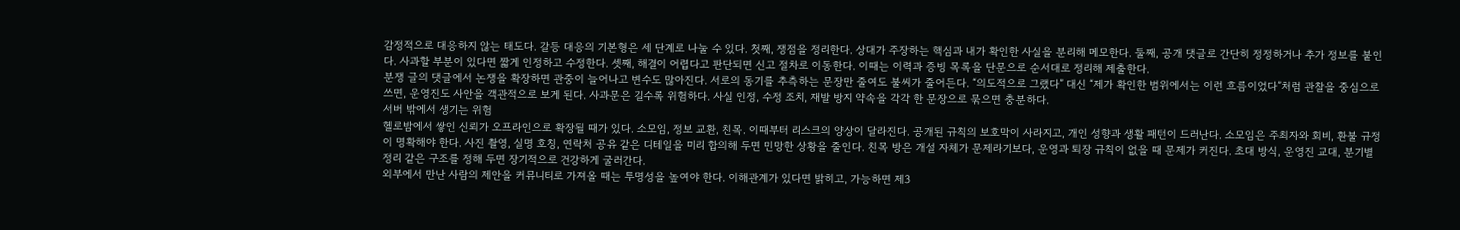감정적으로 대응하지 않는 태도다. 갈등 대응의 기본형은 세 단계로 나눌 수 있다. 첫째, 쟁점을 정리한다. 상대가 주장하는 핵심과 내가 확인한 사실을 분리해 메모한다. 둘째, 공개 댓글로 간단히 정정하거나 추가 정보를 붙인다. 사과할 부분이 있다면 짧게 인정하고 수정한다. 셋째, 해결이 어렵다고 판단되면 신고 절차로 이동한다. 이때는 이력과 증빙 목록을 단문으로 순서대로 정리해 제출한다.
분쟁 글의 댓글에서 논쟁을 확장하면 관중이 늘어나고 변수도 많아진다. 서로의 동기를 추측하는 문장만 줄여도 불씨가 줄어든다. “의도적으로 그랬다” 대신 “제가 확인한 범위에서는 이런 흐름이었다”처럼 관찰을 중심으로 쓰면, 운영진도 사안을 객관적으로 보게 된다. 사과문은 길수록 위험하다. 사실 인정, 수정 조치, 재발 방지 약속을 각각 한 문장으로 묶으면 충분하다.
서버 밖에서 생기는 위험
헬로밤에서 쌓인 신뢰가 오프라인으로 확장될 때가 있다. 소모임, 정보 교환, 친목. 이때부터 리스크의 양상이 달라진다. 공개된 규칙의 보호막이 사라지고, 개인 성향과 생활 패턴이 드러난다. 소모임은 주최자와 회비, 환불 규정이 명확해야 한다. 사진 촬영, 실명 호칭, 연락처 공유 같은 디테일을 미리 합의해 두면 민망한 상황을 줄인다. 친목 방은 개설 자체가 문제라기보다, 운영과 퇴장 규칙이 없을 때 문제가 커진다. 초대 방식, 운영진 교대, 분기별 정리 같은 구조를 정해 두면 장기적으로 건강하게 굴러간다.
외부에서 만난 사람의 제안을 커뮤니티로 가져올 때는 투명성을 높여야 한다. 이해관계가 있다면 밝히고, 가능하면 제3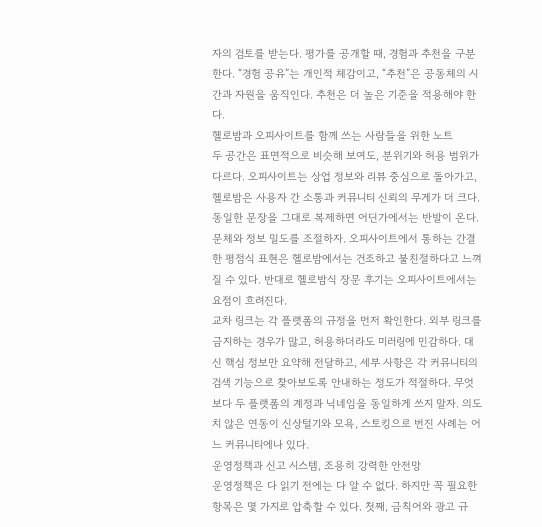자의 검토를 받는다. 평가를 공개할 때, 경험과 추천을 구분한다. “경험 공유”는 개인적 체감이고, “추천”은 공동체의 시간과 자원을 움직인다. 추천은 더 높은 기준을 적용해야 한다.
헬로밤과 오피사이트를 함께 쓰는 사람들을 위한 노트
두 공간은 표면적으로 비슷해 보여도, 분위기와 허용 범위가 다르다. 오피사이트는 상업 정보와 리뷰 중심으로 돌아가고, 헬로밤은 사용자 간 소통과 커뮤니티 신뢰의 무게가 더 크다. 동일한 문장을 그대로 복제하면 어딘가에서는 반발이 온다. 문체와 정보 밀도를 조절하자. 오피사이트에서 통하는 간결한 평점식 표현은 헬로밤에서는 건조하고 불친절하다고 느껴질 수 있다. 반대로 헬로밤식 장문 후기는 오피사이트에서는 요점이 흐려진다.
교차 링크는 각 플랫폼의 규정을 먼저 확인한다. 외부 링크를 금지하는 경우가 많고, 허용하더라도 미러링에 민감하다. 대신 핵심 정보만 요약해 전달하고, 세부 사항은 각 커뮤니티의 검색 기능으로 찾아보도록 안내하는 정도가 적절하다. 무엇보다 두 플랫폼의 계정과 닉네임을 동일하게 쓰지 말자. 의도치 않은 연동이 신상털기와 모욕, 스토킹으로 번진 사례는 어느 커뮤니티에나 있다.
운영정책과 신고 시스템, 조용히 강력한 안전망
운영정책은 다 읽기 전에는 다 알 수 없다. 하지만 꼭 필요한 항목은 몇 가지로 압축할 수 있다. 첫째, 금칙어와 광고 규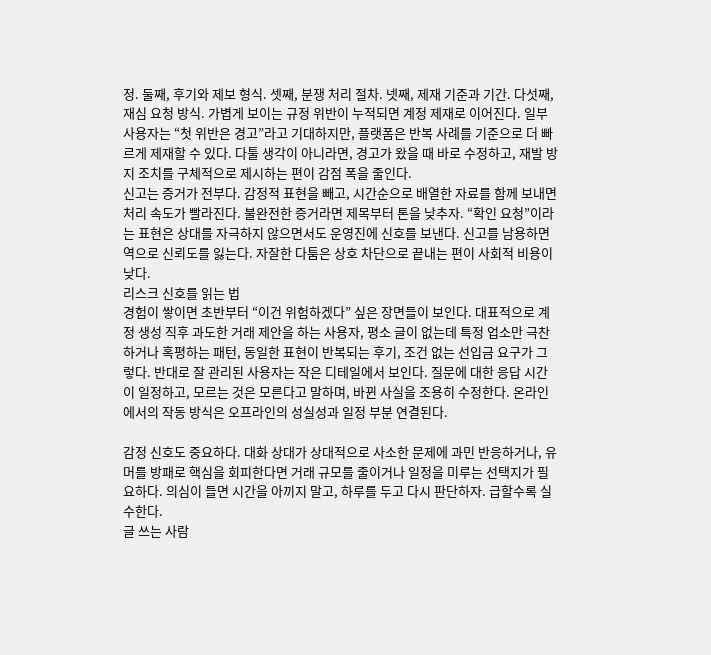정. 둘째, 후기와 제보 형식. 셋째, 분쟁 처리 절차. 넷째, 제재 기준과 기간. 다섯째, 재심 요청 방식. 가볍게 보이는 규정 위반이 누적되면 계정 제재로 이어진다. 일부 사용자는 “첫 위반은 경고”라고 기대하지만, 플랫폼은 반복 사례를 기준으로 더 빠르게 제재할 수 있다. 다툴 생각이 아니라면, 경고가 왔을 때 바로 수정하고, 재발 방지 조치를 구체적으로 제시하는 편이 감점 폭을 줄인다.
신고는 증거가 전부다. 감정적 표현을 빼고, 시간순으로 배열한 자료를 함께 보내면 처리 속도가 빨라진다. 불완전한 증거라면 제목부터 톤을 낮추자. “확인 요청”이라는 표현은 상대를 자극하지 않으면서도 운영진에 신호를 보낸다. 신고를 남용하면 역으로 신뢰도를 잃는다. 자잘한 다툼은 상호 차단으로 끝내는 편이 사회적 비용이 낮다.
리스크 신호를 읽는 법
경험이 쌓이면 초반부터 “이건 위험하겠다” 싶은 장면들이 보인다. 대표적으로 계정 생성 직후 과도한 거래 제안을 하는 사용자, 평소 글이 없는데 특정 업소만 극찬하거나 혹평하는 패턴, 동일한 표현이 반복되는 후기, 조건 없는 선입금 요구가 그렇다. 반대로 잘 관리된 사용자는 작은 디테일에서 보인다. 질문에 대한 응답 시간이 일정하고, 모르는 것은 모른다고 말하며, 바뀐 사실을 조용히 수정한다. 온라인에서의 작동 방식은 오프라인의 성실성과 일정 부분 연결된다.

감정 신호도 중요하다. 대화 상대가 상대적으로 사소한 문제에 과민 반응하거나, 유머를 방패로 핵심을 회피한다면 거래 규모를 줄이거나 일정을 미루는 선택지가 필요하다. 의심이 들면 시간을 아끼지 말고, 하루를 두고 다시 판단하자. 급할수록 실수한다.
글 쓰는 사람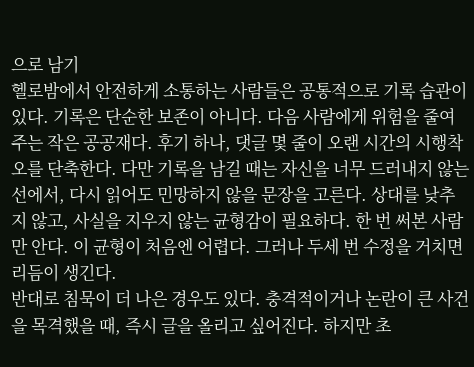으로 남기
헬로밤에서 안전하게 소통하는 사람들은 공통적으로 기록 습관이 있다. 기록은 단순한 보존이 아니다. 다음 사람에게 위험을 줄여주는 작은 공공재다. 후기 하나, 댓글 몇 줄이 오랜 시간의 시행착오를 단축한다. 다만 기록을 남길 때는 자신을 너무 드러내지 않는 선에서, 다시 읽어도 민망하지 않을 문장을 고른다. 상대를 낮추지 않고, 사실을 지우지 않는 균형감이 필요하다. 한 번 써본 사람만 안다. 이 균형이 처음엔 어렵다. 그러나 두세 번 수정을 거치면 리듬이 생긴다.
반대로 침묵이 더 나은 경우도 있다. 충격적이거나 논란이 큰 사건을 목격했을 때, 즉시 글을 올리고 싶어진다. 하지만 초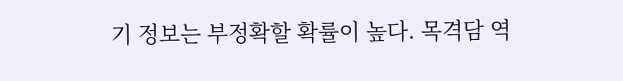기 정보는 부정확할 확률이 높다. 목격담 역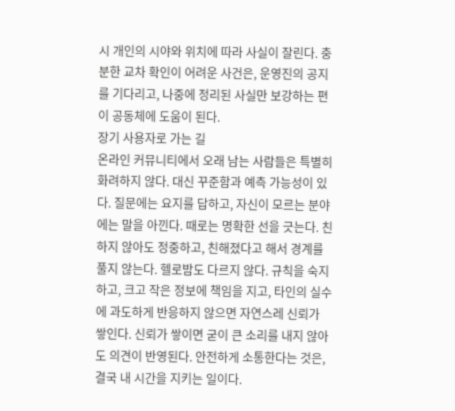시 개인의 시야와 위치에 따라 사실이 잘린다. 충분한 교차 확인이 어려운 사건은, 운영진의 공지를 기다리고, 나중에 정리된 사실만 보강하는 편이 공동체에 도움이 된다.
장기 사용자로 가는 길
온라인 커뮤니티에서 오래 남는 사람들은 특별히 화려하지 않다. 대신 꾸준함과 예측 가능성이 있다. 질문에는 요지를 답하고, 자신이 모르는 분야에는 말을 아낀다. 때로는 명확한 선을 긋는다. 친하지 않아도 정중하고, 친해졌다고 해서 경계를 풀지 않는다. 헬로밤도 다르지 않다. 규칙을 숙지하고, 크고 작은 정보에 책임을 지고, 타인의 실수에 과도하게 반응하지 않으면 자연스레 신뢰가 쌓인다. 신뢰가 쌓이면 굳이 큰 소리를 내지 않아도 의견이 반영된다. 안전하게 소통한다는 것은, 결국 내 시간을 지키는 일이다.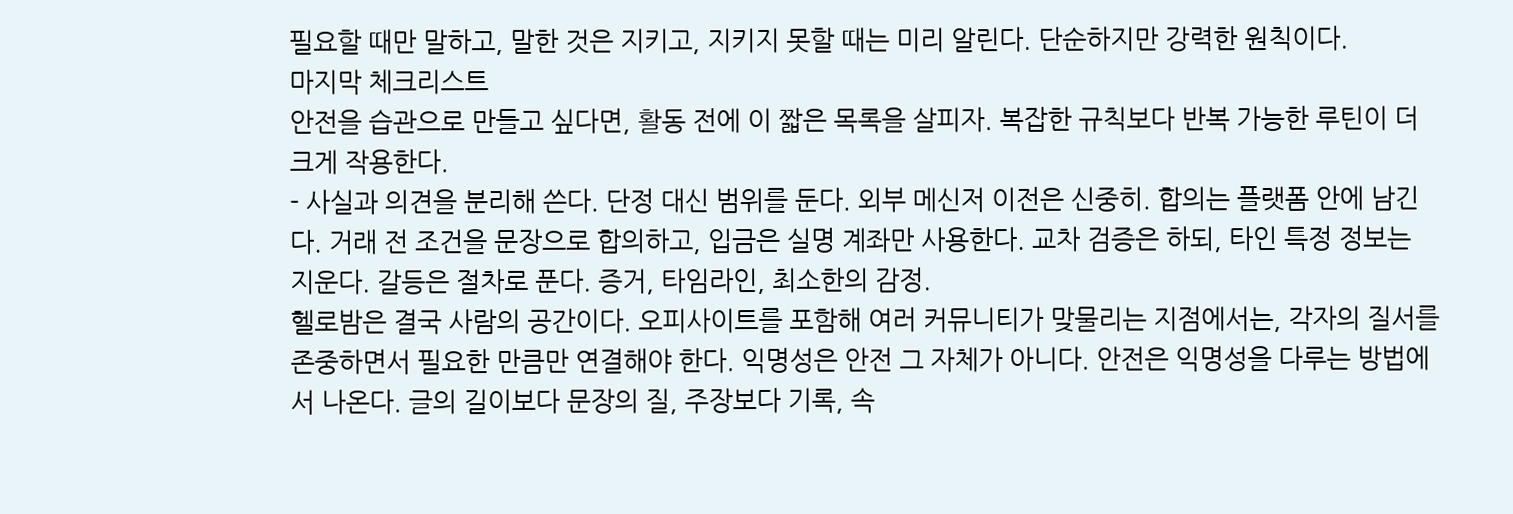필요할 때만 말하고, 말한 것은 지키고, 지키지 못할 때는 미리 알린다. 단순하지만 강력한 원칙이다.
마지막 체크리스트
안전을 습관으로 만들고 싶다면, 활동 전에 이 짧은 목록을 살피자. 복잡한 규칙보다 반복 가능한 루틴이 더 크게 작용한다.
- 사실과 의견을 분리해 쓴다. 단정 대신 범위를 둔다. 외부 메신저 이전은 신중히. 합의는 플랫폼 안에 남긴다. 거래 전 조건을 문장으로 합의하고, 입금은 실명 계좌만 사용한다. 교차 검증은 하되, 타인 특정 정보는 지운다. 갈등은 절차로 푼다. 증거, 타임라인, 최소한의 감정.
헬로밤은 결국 사람의 공간이다. 오피사이트를 포함해 여러 커뮤니티가 맞물리는 지점에서는, 각자의 질서를 존중하면서 필요한 만큼만 연결해야 한다. 익명성은 안전 그 자체가 아니다. 안전은 익명성을 다루는 방법에서 나온다. 글의 길이보다 문장의 질, 주장보다 기록, 속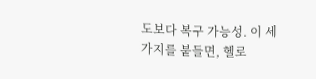도보다 복구 가능성. 이 세 가지를 붙들면, 헬로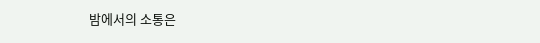밤에서의 소통은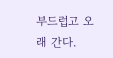부드럽고 오래 간다.